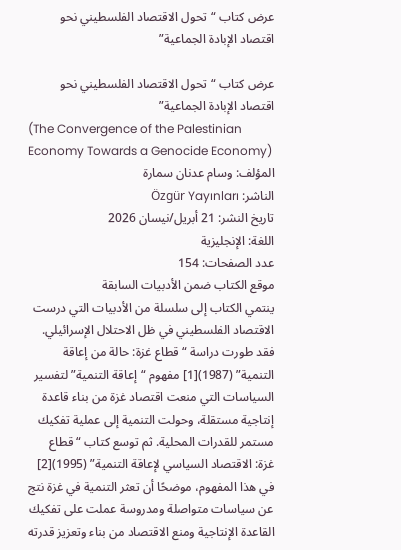عرض كتاب “تحول الاقتصاد الفلسطيني نحو اقتصاد الإبادة الجماعية”

عرض كتاب “تحول الاقتصاد الفلسطيني نحو اقتصاد الإبادة الجماعية”
(The Convergence of the Palestinian Economy Towards a Genocide Economy)
المؤلف: وسام عدنان سمارة
الناشر: Özgür Yayınları
تاريخ النشر: 21 أبريل/نيسان 2026
اللغة: الإنجليزية
عدد الصفحات: 154
موقع الكتاب ضمن الأدبيات السابقة
ينتمي الكتاب إلى سلسلة من الأدبيات التي درست الاقتصاد الفلسطيني في ظل الاحتلال الإسرائيلي. فقد طورت دراسة “قطاع غزة: حالة من إعاقة التنمية” (1987)[1] مفهوم “إعاقة التنمية” لتفسير السياسات التي منعت اقتصاد غزة من بناء قاعدة إنتاجية مستقلة، وحولت التنمية إلى عملية تفكيك مستمر للقدرات المحلية. ثم توسع كتاب “قطاع غزة: الاقتصاد السياسي لإعاقة التنمية” (1995)[2] في هذا المفهوم، موضحًا أن تعثر التنمية في غزة نتج عن سياسات متواصلة ومدروسة عملت على تفكيك القاعدة الإنتاجية ومنع الاقتصاد من بناء وتعزيز قدرته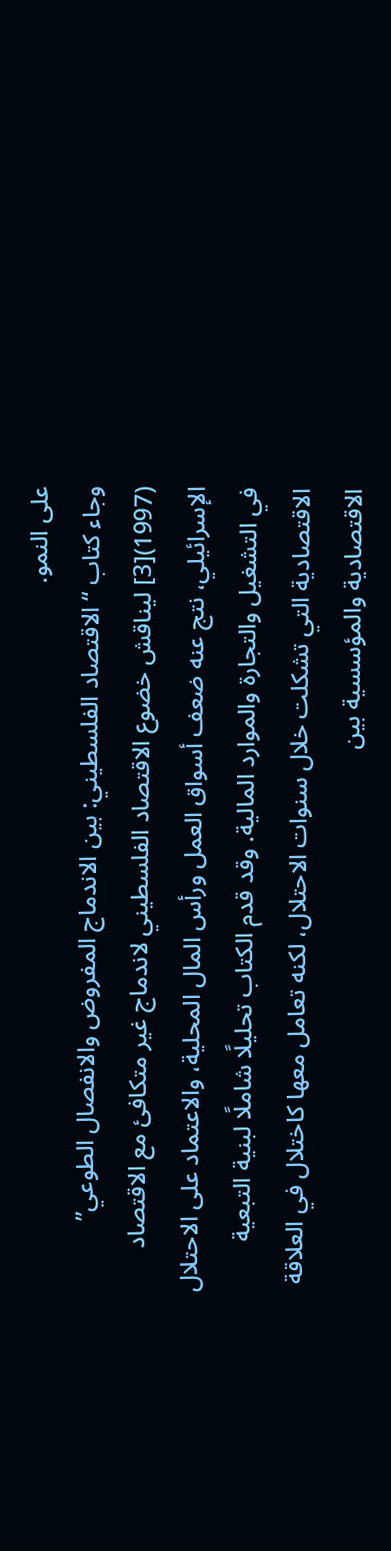على النمو.
وجاء كتاب “الاقتصاد الفلسطيني: بين الاندماج المفروض والانفصال الطوعي” (1997)[3] ليناقش خضوع الاقتصاد الفلسطيني لاندماج غير متكافئ مع الاقتصاد الإسرائيلي، نتج عنه ضعف أسواق العمل ورأس المال المحلية، والاعتماد على الاحتلال في التشغيل والتجارة والموارد المالية. وقد قدم الكتاب تحليلًا شاملًا لبنية التبعية الاقتصادية التي تشكلت خلال سنوات الاحتلال، لكنه تعامل معها كاختلال في العلاقة الاقتصادية والمؤسسية بين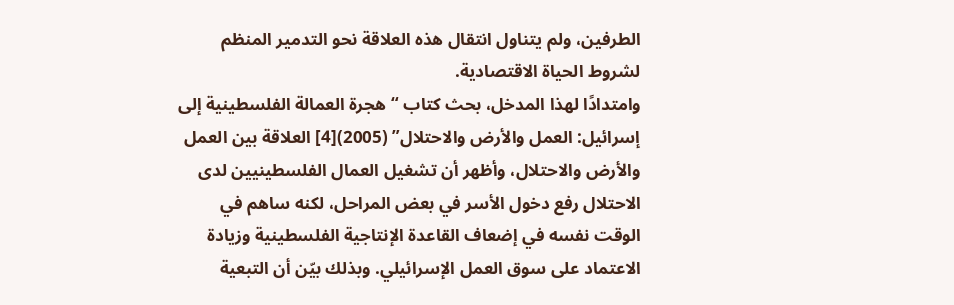الطرفين، ولم يتناول انتقال هذه العلاقة نحو التدمير المنظم لشروط الحياة الاقتصادية.
وامتدادًا لهذا المدخل، بحث كتاب “هجرة العمالة الفلسطينية إلى إسرائيل: العمل والأرض والاحتلال” (2005)[4] العلاقة بين العمل والأرض والاحتلال، وأظهر أن تشغيل العمال الفلسطينيين لدى الاحتلال رفع دخول الأسر في بعض المراحل، لكنه ساهم في الوقت نفسه في إضعاف القاعدة الإنتاجية الفلسطينية وزيادة الاعتماد على سوق العمل الإسرائيلي. وبذلك بيّن أن التبعية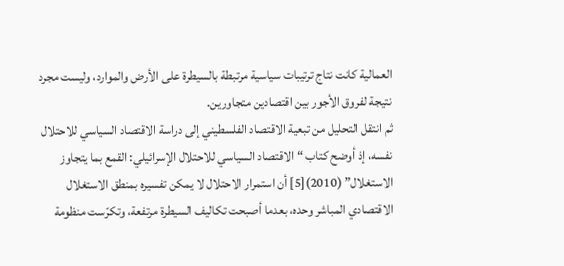العمالية كانت نتاج ترتيبات سياسية مرتبطة بالسيطرة على الأرض والموارد، وليست مجرد نتيجة لفروق الأجور بين اقتصادين متجاورين.
ثم انتقل التحليل من تبعية الاقتصاد الفلسطيني إلى دراسة الاقتصاد السياسي للاحتلال نفسه، إذ أوضح كتاب “الاقتصاد السياسي للاحتلال الإسرائيلي: القمع بما يتجاوز الاستغلال” (2010)[5] أن استمرار الاحتلال لا يمكن تفسيره بمنطق الاستغلال الاقتصادي المباشر وحده، بعدما أصبحت تكاليف السيطرة مرتفعة، وتكرّست منظومة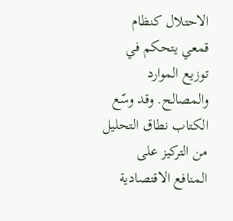الاحتلال كنظام قمعي يتحكم في توزيع الموارد والمصالح. وقد وسّع الكتاب نطاق التحليل من التركيز على المنافع الاقتصادية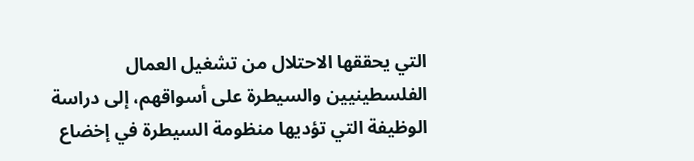التي يحققها الاحتلال من تشغيل العمال الفلسطينيين والسيطرة على أسواقهم، إلى دراسة الوظيفة التي تؤديها منظومة السيطرة في إخضاع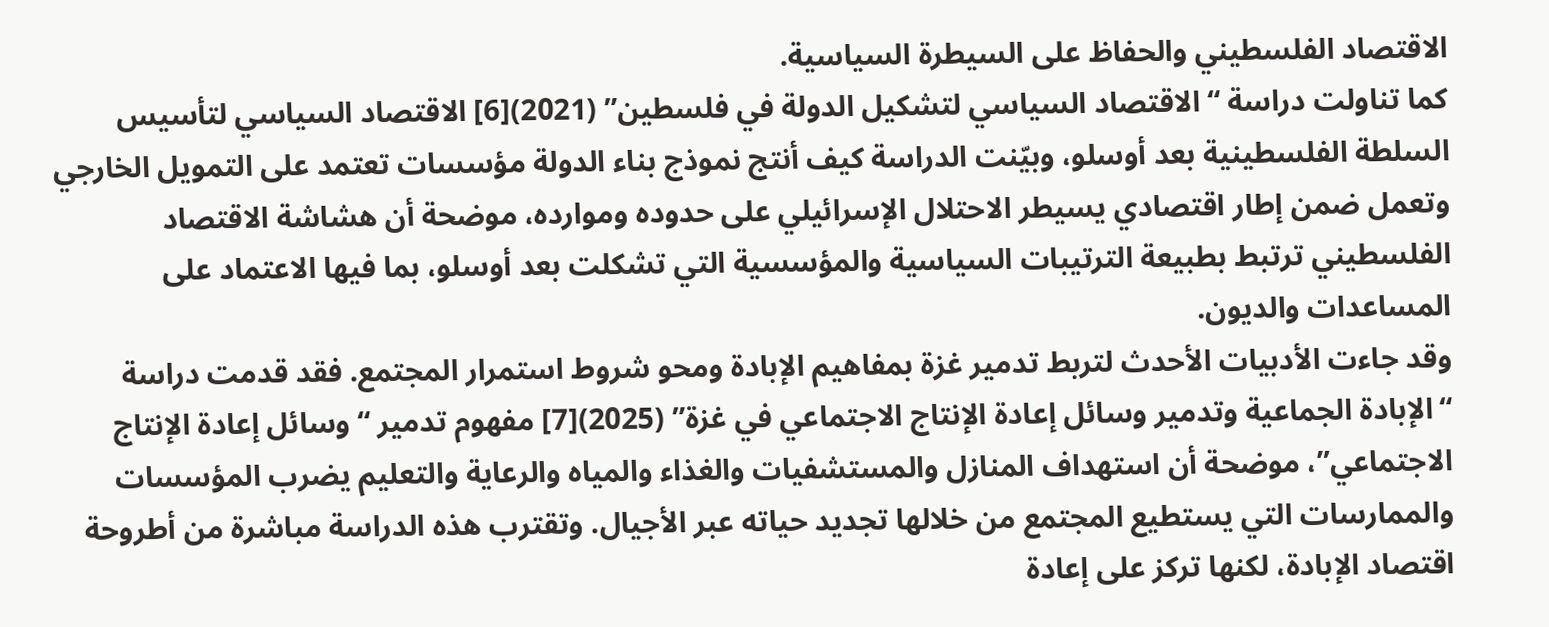الاقتصاد الفلسطيني والحفاظ على السيطرة السياسية.
كما تناولت دراسة “الاقتصاد السياسي لتشكيل الدولة في فلسطين” (2021)[6] الاقتصاد السياسي لتأسيس السلطة الفلسطينية بعد أوسلو، وبيّنت الدراسة كيف أنتج نموذج بناء الدولة مؤسسات تعتمد على التمويل الخارجي وتعمل ضمن إطار اقتصادي يسيطر الاحتلال الإسرائيلي على حدوده وموارده، موضحة أن هشاشة الاقتصاد الفلسطيني ترتبط بطبيعة الترتيبات السياسية والمؤسسية التي تشكلت بعد أوسلو، بما فيها الاعتماد على المساعدات والديون.
وقد جاءت الأدبيات الأحدث لتربط تدمير غزة بمفاهيم الإبادة ومحو شروط استمرار المجتمع. فقد قدمت دراسة “الإبادة الجماعية وتدمير وسائل إعادة الإنتاج الاجتماعي في غزة” (2025)[7] مفهوم تدمير “وسائل إعادة الإنتاج الاجتماعي”، موضحة أن استهداف المنازل والمستشفيات والغذاء والمياه والرعاية والتعليم يضرب المؤسسات والممارسات التي يستطيع المجتمع من خلالها تجديد حياته عبر الأجيال. وتقترب هذه الدراسة مباشرة من أطروحة اقتصاد الإبادة، لكنها تركز على إعادة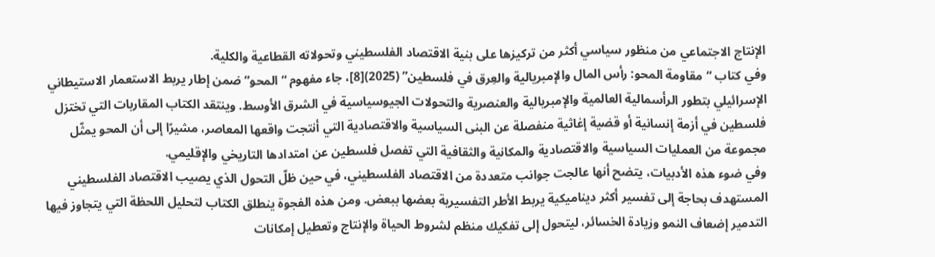الإنتاج الاجتماعي من منظور سياسي أكثر من تركيزها على بنية الاقتصاد الفلسطيني وتحولاته القطاعية والكلية.
وفي كتاب “مقاومة المحو: رأس المال والإمبريالية والعِرق في فلسطين” (2025)[8]، جاء مفهوم “المحو” ضمن إطار يربط الاستعمار الاستيطاني الإسرائيلي بتطور الرأسمالية العالمية والإمبريالية والعنصرية والتحولات الجيوسياسية في الشرق الأوسط. وينتقد الكتاب المقاربات التي تختزل فلسطين في أزمة إنسانية أو قضية إغاثية منفصلة عن البنى السياسية والاقتصادية التي أنتجت واقعها المعاصر، مشيرًا إلى أن المحو يمثّل مجموعة من العمليات السياسية والاقتصادية والمكانية والثقافية التي تفصل فلسطين عن امتدادها التاريخي والإقليمي.
وفي ضوء هذه الأدبيات، يتضح أنها عالجت جوانب متعددة من الاقتصاد الفلسطيني، في حين ظلّ التحول الذي يصيب الاقتصاد الفلسطيني المستهدف بحاجة إلى تفسير أكثر ديناميكية يربط الأطر التفسيرية بعضها ببعض. ومن هذه الفجوة ينطلق الكتاب لتحليل اللحظة التي يتجاوز فيها التدمير إضعاف النمو وزيادة الخسائر، ليتحول إلى تفكيك منظم لشروط الحياة والإنتاج وتعطيل إمكانات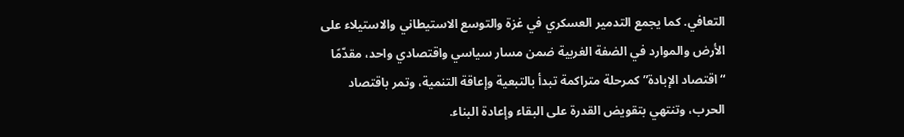التعافي. كما يجمع التدمير العسكري في غزة والتوسع الاستيطاني والاستيلاء على الأرض والموارد في الضفة الغربية ضمن مسار سياسي واقتصادي واحد، مقدّمًا “اقتصاد الإبادة” كمرحلة متراكمة تبدأ بالتبعية وإعاقة التنمية، وتمر باقتصاد الحرب، وتنتهي بتقويض القدرة على البقاء وإعادة البناء.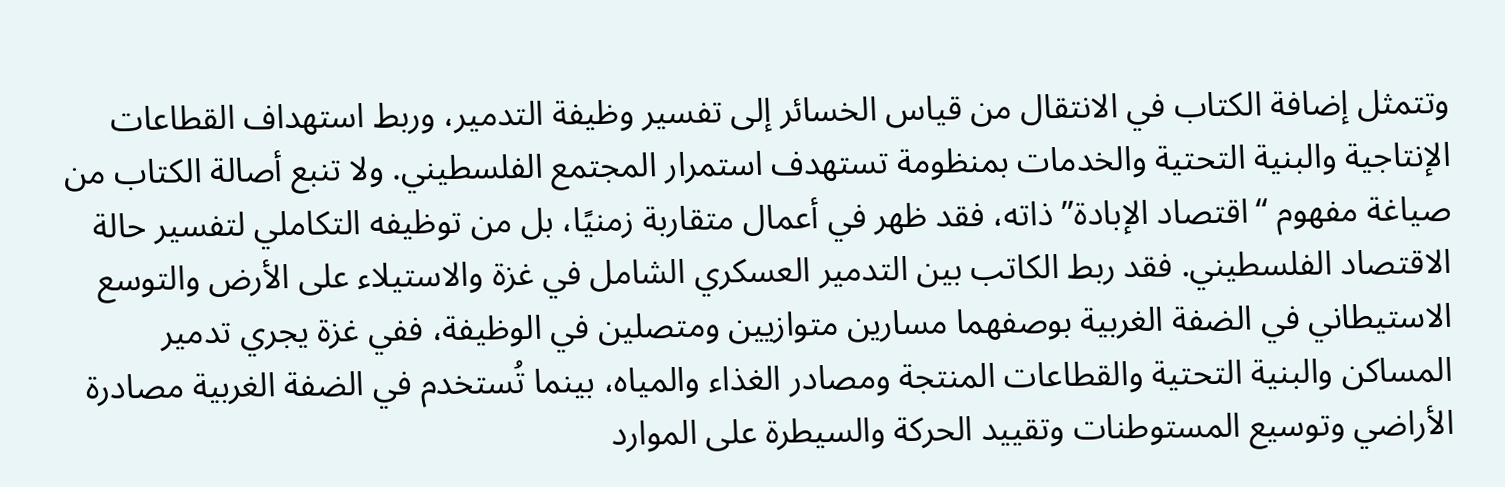وتتمثل إضافة الكتاب في الانتقال من قياس الخسائر إلى تفسير وظيفة التدمير، وربط استهداف القطاعات الإنتاجية والبنية التحتية والخدمات بمنظومة تستهدف استمرار المجتمع الفلسطيني. ولا تنبع أصالة الكتاب من صياغة مفهوم “اقتصاد الإبادة” ذاته، فقد ظهر في أعمال متقاربة زمنيًا، بل من توظيفه التكاملي لتفسير حالة الاقتصاد الفلسطيني. فقد ربط الكاتب بين التدمير العسكري الشامل في غزة والاستيلاء على الأرض والتوسع الاستيطاني في الضفة الغربية بوصفهما مسارين متوازيين ومتصلين في الوظيفة، ففي غزة يجري تدمير المساكن والبنية التحتية والقطاعات المنتجة ومصادر الغذاء والمياه، بينما تُستخدم في الضفة الغربية مصادرة الأراضي وتوسيع المستوطنات وتقييد الحركة والسيطرة على الموارد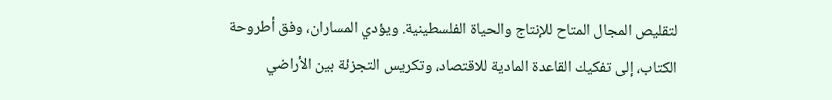لتقليص المجال المتاح للإنتاج والحياة الفلسطينية. ويؤدي المساران، وفق أطروحة الكتاب، إلى تفكيك القاعدة المادية للاقتصاد، وتكريس التجزئة بين الأراضي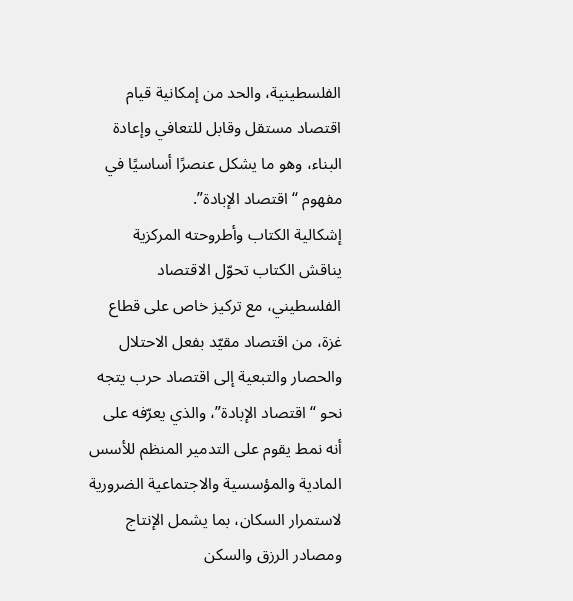الفلسطينية، والحد من إمكانية قيام اقتصاد مستقل وقابل للتعافي وإعادة البناء، وهو ما يشكل عنصرًا أساسيًا في مفهوم “اقتصاد الإبادة”.
إشكالية الكتاب وأطروحته المركزية
يناقش الكتاب تحوّل الاقتصاد الفلسطيني، مع تركيز خاص على قطاع غزة، من اقتصاد مقيّد بفعل الاحتلال والحصار والتبعية إلى اقتصاد حرب يتجه نحو “اقتصاد الإبادة”، والذي يعرّفه على أنه نمط يقوم على التدمير المنظم للأسس المادية والمؤسسية والاجتماعية الضرورية لاستمرار السكان، بما يشمل الإنتاج ومصادر الرزق والسكن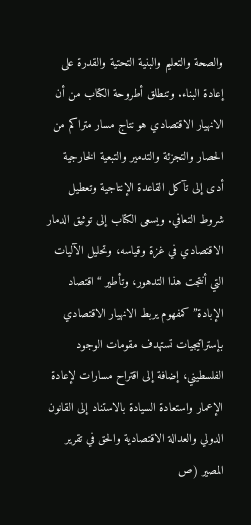والصحة والتعليم والبنية التحتية والقدرة على إعادة البناء. وتنطلق أطروحة الكتاب من أن الانهيار الاقتصادي هو نتاج مسار متراكم من الحصار والتجزئة والتدمير والتبعية الخارجية أدى إلى تآكل القاعدة الإنتاجية وتعطيل شروط التعافي. ويسعى الكتاب إلى توثيق الدمار الاقتصادي في غزة وقياسه، وتحليل الآليات التي أنتجت هذا التدهور، وتأطير “اقتصاد الإبادة” كمفهوم يربط الانهيار الاقتصادي بإستراتيجيات تستهدف مقومات الوجود الفلسطيني، إضافة إلى اقتراح مسارات لإعادة الإعمار واستعادة السيادة بالاستناد إلى القانون الدولي والعدالة الاقتصادية والحق في تقرير المصير (ص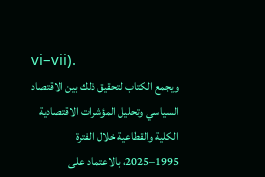vi–vii).
ويجمع الكتاب لتحقيق ذلك بين الاقتصاد السياسي وتحليل المؤشرات الاقتصادية الكلية والقطاعية خلال الفترة 1995–2025، بالاعتماد على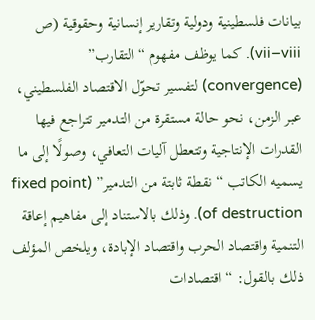بيانات فلسطينية ودولية وتقارير إنسانية وحقوقية (ص vii–viii). كما يوظف مفهوم “التقارب” (convergence) لتفسير تحوّل الاقتصاد الفلسطيني، عبر الزمن، نحو حالة مستقرة من التدمير تتراجع فيها القدرات الإنتاجية وتتعطل آليات التعافي، وصولًا إلى ما يسميه الكاتب “نقطة ثابتة من التدمير” (fixed point of destruction). وذلك بالاستناد إلى مفاهيم إعاقة التنمية واقتصاد الحرب واقتصاد الإبادة، ويلخص المؤلف ذلك بالقول: “اقتصادات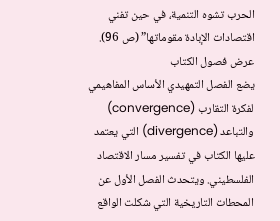الحرب تشوه التنمية، في حين تفني اقتصادات الإبادة مقوماتها” (ص 96).
عرض فصول الكتاب
يضع الفصل التمهيدي الأساس المفاهيمي لفكرة التقارب (convergence) والتباعد (divergence) التي يعتمد عليها الكتاب في تفسير مسار الاقتصاد الفلسطيني. ويتحدث الفصل الأول عن المحطات التاريخية التي شكلت الواقع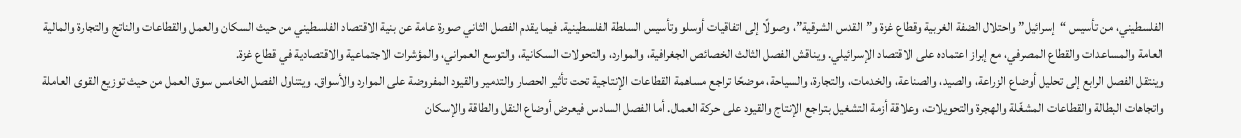الفلسطيني، من تأسيس “إسرائيل” واحتلال الضفة الغربية وقطاع غزة و”القدس الشرقية”، وصولًا إلى اتفاقيات أوسلو وتأسيس السلطة الفلسطينية. فيما يقدم الفصل الثاني صورة عامة عن بنية الاقتصاد الفلسطيني من حيث السكان والعمل والقطاعات والناتج والتجارة والمالية العامة والمساعدات والقطاع المصرفي، مع إبراز اعتماده على الاقتصاد الإسرائيلي. ويناقش الفصل الثالث الخصائص الجغرافية، والموارد، والتحولات السكانية، والتوسع العمراني، والمؤشرات الاجتماعية والاقتصادية في قطاع غزة.
وينتقل الفصل الرابع إلى تحليل أوضاع الزراعة، والصيد، والصناعة، والخدمات، والتجارة، والسياحة، موضحًا تراجع مساهمة القطاعات الإنتاجية تحت تأثير الحصار والتدمير والقيود المفروضة على الموارد والأسواق. ويتناول الفصل الخامس سوق العمل من حيث توزيع القوى العاملة واتجاهات البطالة والقطاعات المشغّلة والهجرة والتحويلات، وعلاقة أزمة التشغيل بتراجع الإنتاج والقيود على حركة العمال. أما الفصل السادس فيعرض أوضاع النقل والطاقة والإسكان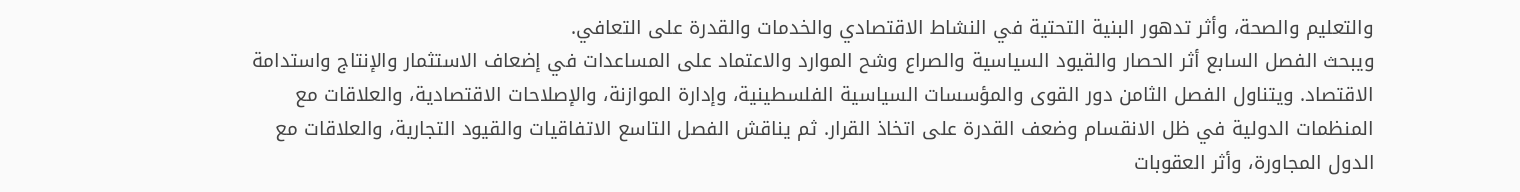والتعليم والصحة، وأثر تدهور البنية التحتية في النشاط الاقتصادي والخدمات والقدرة على التعافي.
ويبحث الفصل السابع أثر الحصار والقيود السياسية والصراع وشح الموارد والاعتماد على المساعدات في إضعاف الاستثمار والإنتاج واستدامة الاقتصاد. ويتناول الفصل الثامن دور القوى والمؤسسات السياسية الفلسطينية، وإدارة الموازنة، والإصلاحات الاقتصادية، والعلاقات مع المنظمات الدولية في ظل الانقسام وضعف القدرة على اتخاذ القرار. ثم يناقش الفصل التاسع الاتفاقيات والقيود التجارية، والعلاقات مع الدول المجاورة، وأثر العقوبات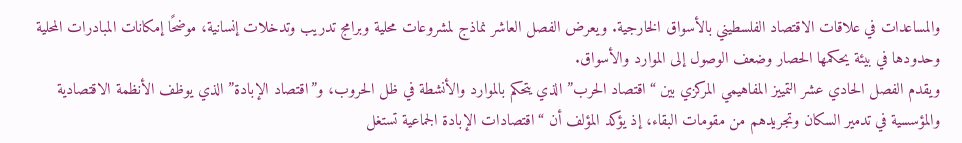والمساعدات في علاقات الاقتصاد الفلسطيني بالأسواق الخارجية. ويعرض الفصل العاشر نماذج لمشروعات محلية وبرامج تدريب وتدخلات إنسانية، موضحًا إمكانات المبادرات المحلية وحدودها في بيئة يحكمها الحصار وضعف الوصول إلى الموارد والأسواق.
ويقدم الفصل الحادي عشر التمييز المفاهيمي المركزي بين “اقتصاد الحرب” الذي يتحكم بالموارد والأنشطة في ظل الحروب، و”اقتصاد الإبادة” الذي يوظف الأنظمة الاقتصادية والمؤسسية في تدمير السكان وتجريدهم من مقومات البقاء، إذ يؤكد المؤلف أن “اقتصادات الإبادة الجماعية تستغل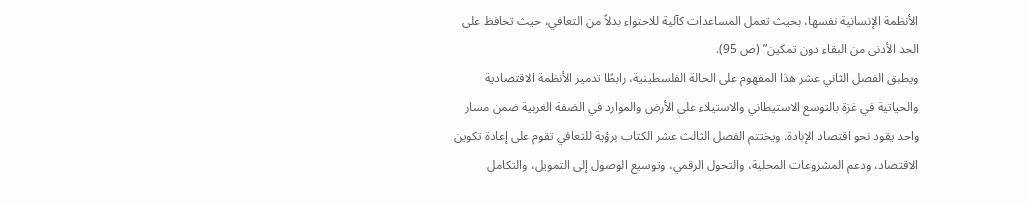الأنظمة الإنسانية نفسها، بحيث تعمل المساعدات كآلية للاحتواء بدلاً من التعافي، حيث تحافظ على الحد الأدنى من البقاء دون تمكين” (ص 95).
ويطبق الفصل الثاني عشر هذا المفهوم على الحالة الفلسطينية، رابطًا تدمير الأنظمة الاقتصادية والحياتية في غزة بالتوسع الاستيطاني والاستيلاء على الأرض والموارد في الضفة الغربية ضمن مسار واحد يقود نحو اقتصاد الإبادة. ويختتم الفصل الثالث عشر الكتاب برؤية للتعافي تقوم على إعادة تكوين الاقتصاد، ودعم المشروعات المحلية، والتحول الرقمي، وتوسيع الوصول إلى التمويل، والتكامل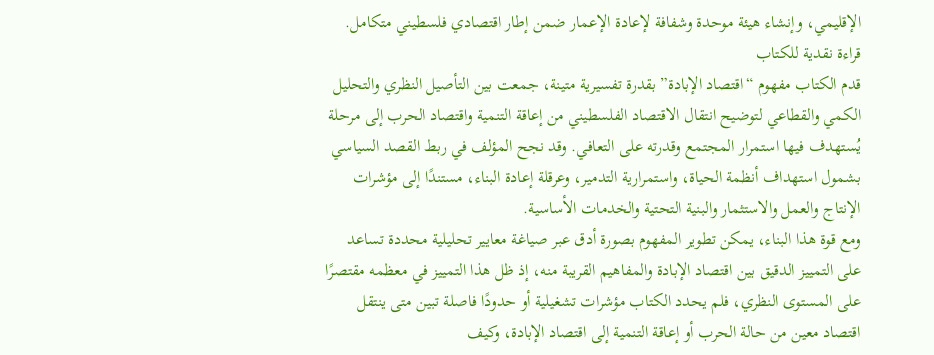الإقليمي، وإنشاء هيئة موحدة وشفافة لإعادة الإعمار ضمن إطار اقتصادي فلسطيني متكامل.
قراءة نقدية للكتاب
قدم الكتاب مفهوم “اقتصاد الإبادة” بقدرة تفسيرية متينة، جمعت بين التأصيل النظري والتحليل الكمي والقطاعي لتوضيح انتقال الاقتصاد الفلسطيني من إعاقة التنمية واقتصاد الحرب إلى مرحلة يُستهدف فيها استمرار المجتمع وقدرته على التعافي. وقد نجح المؤلف في ربط القصد السياسي بشمول استهداف أنظمة الحياة، واستمرارية التدمير، وعرقلة إعادة البناء، مستندًا إلى مؤشرات الإنتاج والعمل والاستثمار والبنية التحتية والخدمات الأساسية.
ومع قوة هذا البناء، يمكن تطوير المفهوم بصورة أدق عبر صياغة معايير تحليلية محددة تساعد على التمييز الدقيق بين اقتصاد الإبادة والمفاهيم القريبة منه، إذ ظل هذا التمييز في معظمه مقتصرًا على المستوى النظري، فلم يحدد الكتاب مؤشرات تشغيلية أو حدودًا فاصلة تبين متى ينتقل اقتصاد معين من حالة الحرب أو إعاقة التنمية إلى اقتصاد الإبادة، وكيف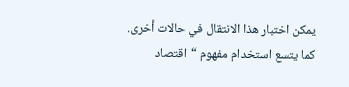يمكن اختبار هذا الانتقال في حالات أخرى. كما يتسع استخدام مفهوم “اقتصاد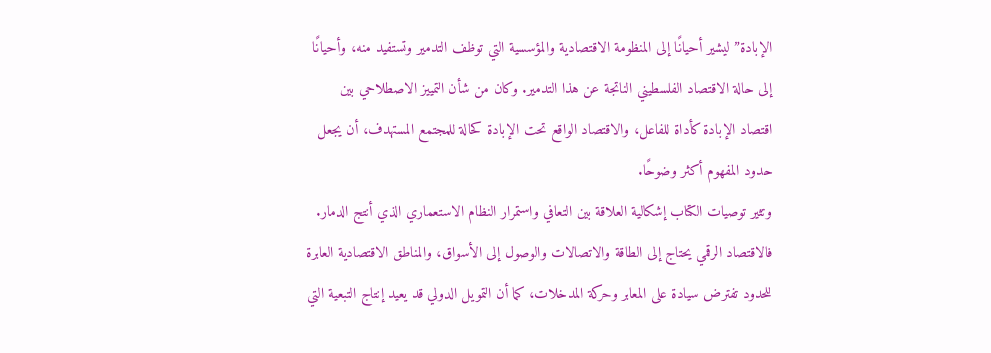الإبادة” ليشير أحيانًا إلى المنظومة الاقتصادية والمؤسسية التي توظف التدمير وتستفيد منه، وأحيانًا إلى حالة الاقتصاد الفلسطيني الناتجة عن هذا التدمير. وكان من شأن التمييز الاصطلاحي بين اقتصاد الإبادة كأداة للفاعل، والاقتصاد الواقع تحت الإبادة كحالة للمجتمع المستهدف، أن يجعل حدود المفهوم أكثر وضوحًا.
وتثير توصيات الكتاب إشكالية العلاقة بين التعافي واستمرار النظام الاستعماري الذي أنتج الدمار. فالاقتصاد الرقمي يحتاج إلى الطاقة والاتصالات والوصول إلى الأسواق، والمناطق الاقتصادية العابرة للحدود تفترض سيادة على المعابر وحركة المدخلات، كما أن التمويل الدولي قد يعيد إنتاج التبعية التي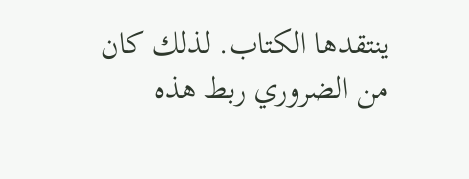ينتقدها الكتاب. لذلك كان من الضروري ربط هذه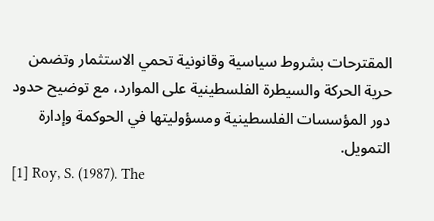المقترحات بشروط سياسية وقانونية تحمي الاستثمار وتضمن حرية الحركة والسيطرة الفلسطينية على الموارد، مع توضيح حدود دور المؤسسات الفلسطينية ومسؤوليتها في الحوكمة وإدارة التمويل.
[1] Roy, S. (1987). The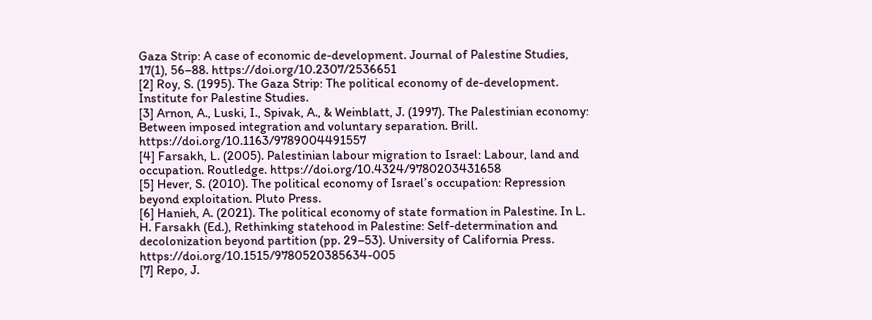Gaza Strip: A case of economic de-development. Journal of Palestine Studies, 17(1), 56–88. https://doi.org/10.2307/2536651
[2] Roy, S. (1995). The Gaza Strip: The political economy of de-development. Institute for Palestine Studies.
[3] Arnon, A., Luski, I., Spivak, A., & Weinblatt, J. (1997). The Palestinian economy: Between imposed integration and voluntary separation. Brill. https://doi.org/10.1163/9789004491557
[4] Farsakh, L. (2005). Palestinian labour migration to Israel: Labour, land and occupation. Routledge. https://doi.org/10.4324/9780203431658
[5] Hever, S. (2010). The political economy of Israel’s occupation: Repression beyond exploitation. Pluto Press.
[6] Hanieh, A. (2021). The political economy of state formation in Palestine. In L. H. Farsakh (Ed.), Rethinking statehood in Palestine: Self-determination and decolonization beyond partition (pp. 29–53). University of California Press. https://doi.org/10.1515/9780520385634-005
[7] Repo, J.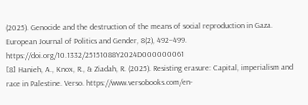(2025). Genocide and the destruction of the means of social reproduction in Gaza. European Journal of Politics and Gender, 8(2), 492–499. https://doi.org/10.1332/25151088Y2024D000000061
[8] Hanieh, A., Knox, R., & Ziadah, R. (2025). Resisting erasure: Capital, imperialism and race in Palestine. Verso. https://www.versobooks.com/en-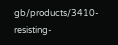gb/products/3410-resisting-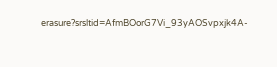erasure?srsltid=AfmBOorG7Vi_93yAOSvpxjk4A-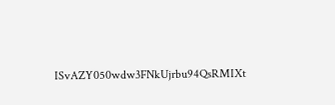ISvAZY050wdw3FNkUjrbu94QsRMIXt